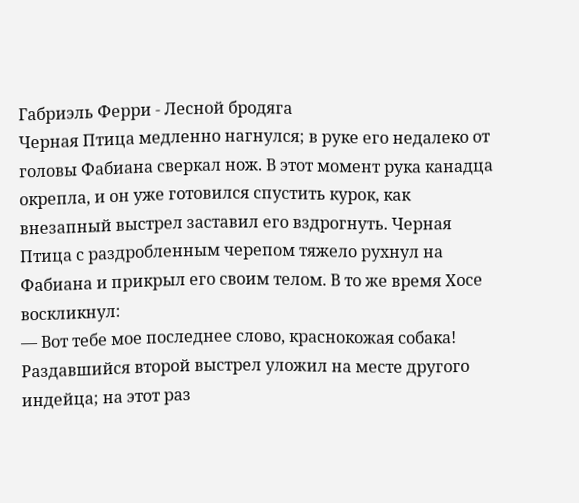Габриэль Ферри - Лесной бродяга
Черная Птица медленно нагнулся; в руке его недалеко от головы Фабиана сверкал нож. В этот момент рука канадца окрепла, и он уже готовился спустить курок, как внезапный выстрел заставил его вздрогнуть. Черная Птица с раздробленным черепом тяжело рухнул на Фабиана и прикрыл его своим телом. В то же время Хосе воскликнул:
— Вот тебе мое последнее слово, краснокожая собака!
Раздавшийся второй выстрел уложил на месте другого индейца; на этот раз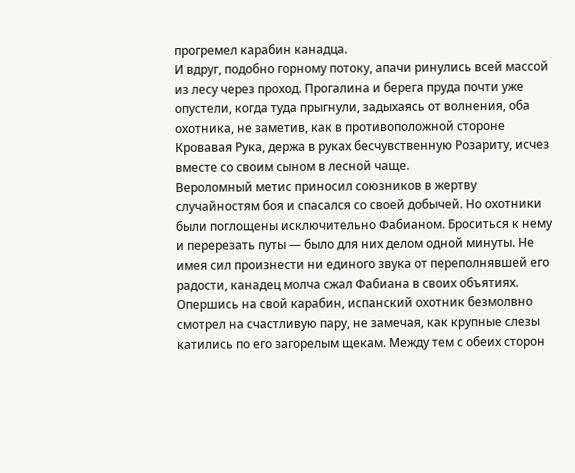прогремел карабин канадца.
И вдруг, подобно горному потоку, апачи ринулись всей массой из лесу через проход. Прогалина и берега пруда почти уже опустели, когда туда прыгнули, задыхаясь от волнения, оба охотника, не заметив, как в противоположной стороне Кровавая Рука, держа в руках бесчувственную Розариту, исчез вместе со своим сыном в лесной чаще.
Вероломный метис приносил союзников в жертву случайностям боя и спасался со своей добычей. Но охотники были поглощены исключительно Фабианом. Броситься к нему и перерезать путы — было для них делом одной минуты. Не имея сил произнести ни единого звука от переполнявшей его радости, канадец молча сжал Фабиана в своих объятиях.
Опершись на свой карабин, испанский охотник безмолвно смотрел на счастливую пару, не замечая, как крупные слезы катились по его загорелым щекам. Между тем с обеих сторон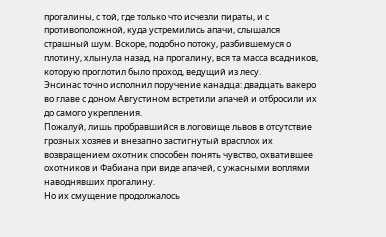прогалины, с той, где только что исчезли пираты, и с противоположной, куда устремились апачи, слышался страшный шум. Вскоре, подобно потоку, разбившемуся о плотину, хлынула назад, на прогалину, вся та масса всадников, которую проглотил было проход, ведущий из лесу.
Энсинас точно исполнил поручение канадца: двадцать вакеро во главе с доном Августином встретили апачей и отбросили их до самого укрепления.
Пожалуй, лишь пробравшийся в логовище львов в отсутствие грозных хозяев и внезапно застигнутый врасплох их возвращением охотник способен понять чувство, охватившее охотников и Фабиана при виде апачей, с ужасными воплями наводнявших прогалину.
Но их смущение продолжалось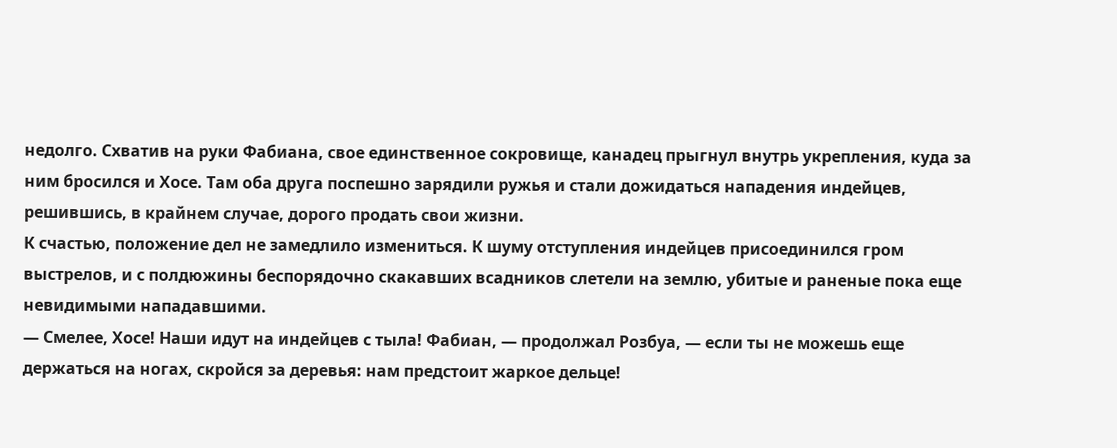недолго. Схватив на руки Фабиана, свое единственное сокровище, канадец прыгнул внутрь укрепления, куда за ним бросился и Хосе. Там оба друга поспешно зарядили ружья и стали дожидаться нападения индейцев, решившись, в крайнем случае, дорого продать свои жизни.
К счастью, положение дел не замедлило измениться. К шуму отступления индейцев присоединился гром выстрелов, и с полдюжины беспорядочно скакавших всадников слетели на землю, убитые и раненые пока еще невидимыми нападавшими.
— Смелее, Хосе! Наши идут на индейцев с тыла! Фабиан, — продолжал Розбуа, — если ты не можешь еще держаться на ногах, скройся за деревья: нам предстоит жаркое дельце!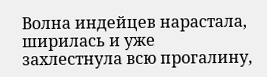Волна индейцев нарастала, ширилась и уже захлестнула всю прогалину,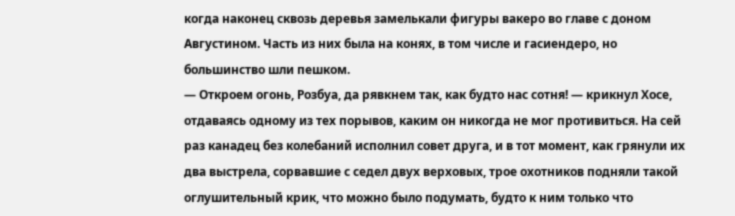когда наконец сквозь деревья замелькали фигуры вакеро во главе с доном Августином. Часть из них была на конях, в том числе и гасиендеро, но большинство шли пешком.
— Откроем огонь, Розбуа, да рявкнем так, как будто нас сотня! — крикнул Хосе, отдаваясь одному из тех порывов, каким он никогда не мог противиться. На сей раз канадец без колебаний исполнил совет друга, и в тот момент, как грянули их два выстрела, сорвавшие с седел двух верховых, трое охотников подняли такой оглушительный крик, что можно было подумать, будто к ним только что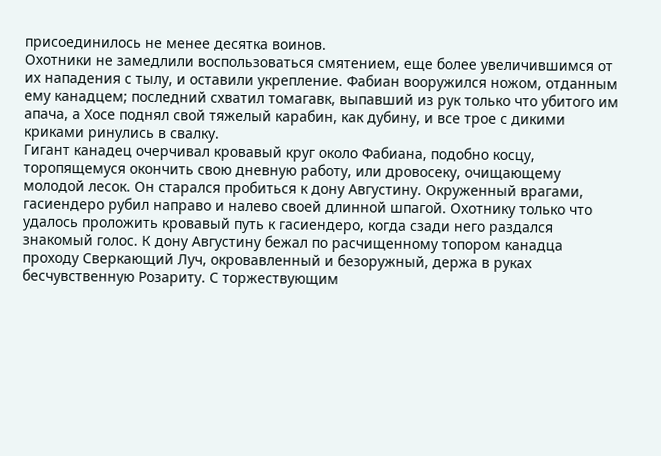присоединилось не менее десятка воинов.
Охотники не замедлили воспользоваться смятением, еще более увеличившимся от их нападения с тылу, и оставили укрепление. Фабиан вооружился ножом, отданным ему канадцем; последний схватил томагавк, выпавший из рук только что убитого им апача, а Хосе поднял свой тяжелый карабин, как дубину, и все трое с дикими криками ринулись в свалку.
Гигант канадец очерчивал кровавый круг около Фабиана, подобно косцу, торопящемуся окончить свою дневную работу, или дровосеку, очищающему молодой лесок. Он старался пробиться к дону Августину. Окруженный врагами, гасиендеро рубил направо и налево своей длинной шпагой. Охотнику только что удалось проложить кровавый путь к гасиендеро, когда сзади него раздался знакомый голос. К дону Августину бежал по расчищенному топором канадца проходу Сверкающий Луч, окровавленный и безоружный, держа в руках бесчувственную Розариту. С торжествующим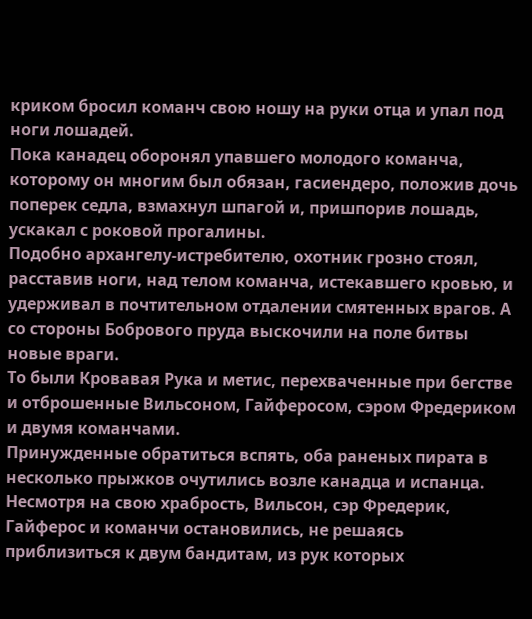криком бросил команч свою ношу на руки отца и упал под ноги лошадей.
Пока канадец оборонял упавшего молодого команча, которому он многим был обязан, гасиендеро, положив дочь поперек седла, взмахнул шпагой и, пришпорив лошадь, ускакал с роковой прогалины.
Подобно архангелу-истребителю, охотник грозно стоял, расставив ноги, над телом команча, истекавшего кровью, и удерживал в почтительном отдалении смятенных врагов. А со стороны Бобрового пруда выскочили на поле битвы новые враги.
То были Кровавая Рука и метис, перехваченные при бегстве и отброшенные Вильсоном, Гайферосом, сэром Фредериком и двумя команчами.
Принужденные обратиться вспять, оба раненых пирата в несколько прыжков очутились возле канадца и испанца.
Несмотря на свою храбрость, Вильсон, сэр Фредерик, Гайферос и команчи остановились, не решаясь приблизиться к двум бандитам, из рук которых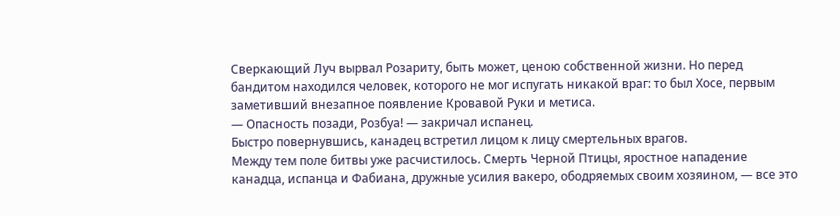Сверкающий Луч вырвал Розариту, быть может, ценою собственной жизни. Но перед бандитом находился человек, которого не мог испугать никакой враг: то был Хосе, первым заметивший внезапное появление Кровавой Руки и метиса.
— Опасность позади, Розбуа! — закричал испанец.
Быстро повернувшись, канадец встретил лицом к лицу смертельных врагов.
Между тем поле битвы уже расчистилось. Смерть Черной Птицы, яростное нападение канадца, испанца и Фабиана, дружные усилия вакеро, ободряемых своим хозяином, — все это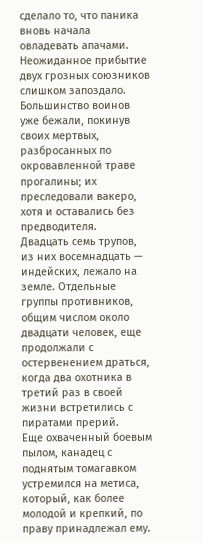сделало то, что паника вновь начала овладевать апачами. Неожиданное прибытие двух грозных союзников слишком запоздало. Большинство воинов уже бежали, покинув своих мертвых, разбросанных по окровавленной траве прогалины; их преследовали вакеро, хотя и оставались без предводителя.
Двадцать семь трупов, из них восемнадцать — индейских, лежало на земле. Отдельные группы противников, общим числом около двадцати человек, еще продолжали с остервенением драться, когда два охотника в третий раз в своей жизни встретились с пиратами прерий.
Еще охваченный боевым пылом, канадец с поднятым томагавком устремился на метиса, который, как более молодой и крепкий, по праву принадлежал ему.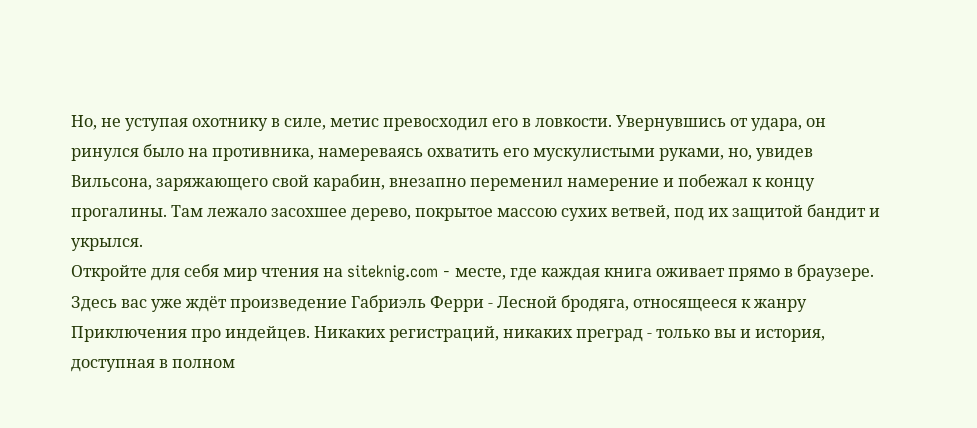Но, не уступая охотнику в силе, метис превосходил его в ловкости. Увернувшись от удара, он ринулся было на противника, намереваясь охватить его мускулистыми руками, но, увидев Вильсона, заряжающего свой карабин, внезапно переменил намерение и побежал к концу прогалины. Там лежало засохшее дерево, покрытое массою сухих ветвей, под их защитой бандит и укрылся.
Откройте для себя мир чтения на siteknig.com - месте, где каждая книга оживает прямо в браузере. Здесь вас уже ждёт произведение Габриэль Ферри - Лесной бродяга, относящееся к жанру Приключения про индейцев. Никаких регистраций, никаких преград - только вы и история, доступная в полном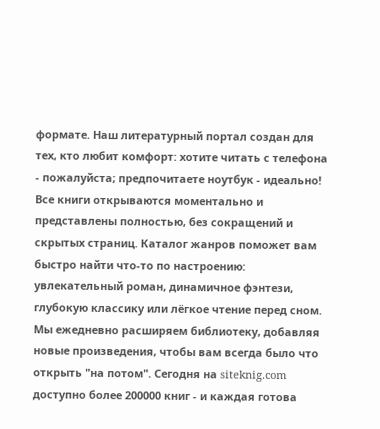формате. Наш литературный портал создан для тех, кто любит комфорт: хотите читать с телефона - пожалуйста; предпочитаете ноутбук - идеально! Все книги открываются моментально и представлены полностью, без сокращений и скрытых страниц. Каталог жанров поможет вам быстро найти что-то по настроению: увлекательный роман, динамичное фэнтези, глубокую классику или лёгкое чтение перед сном. Мы ежедневно расширяем библиотеку, добавляя новые произведения, чтобы вам всегда было что открыть "на потом". Сегодня на siteknig.com доступно более 200000 книг - и каждая готова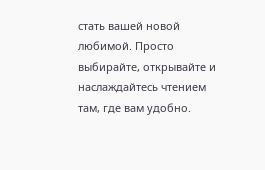стать вашей новой любимой. Просто выбирайте, открывайте и наслаждайтесь чтением там, где вам удобно.